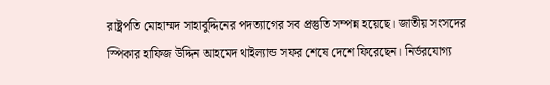রাষ্ট্রপতি মোহাম্মদ সাহাবুদ্দিনের পদত্যাগের সব প্রস্তুতি সম্পন্ন হয়েছে। জাতীয় সংসদের স্পিকার হাফিজ উদ্দিন আহমেদ থাইল্যান্ড সফর শেষে দেশে ফিরেছেন। নির্ভরযোগ্য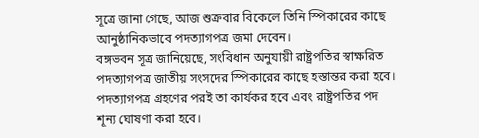সূত্রে জানা গেছে, আজ শুক্রবার বিকেলে তিনি স্পিকারের কাছে আনুষ্ঠানিকভাবে পদত্যাগপত্র জমা দেবেন।
বঙ্গভবন সূত্র জানিয়েছে, সংবিধান অনুযায়ী রাষ্ট্রপতির স্বাক্ষরিত পদত্যাগপত্র জাতীয় সংসদের স্পিকারের কাছে হস্তান্তর করা হবে। পদত্যাগপত্র গ্রহণের পরই তা কার্যকর হবে এবং রাষ্ট্রপতির পদ শূন্য ঘোষণা করা হবে।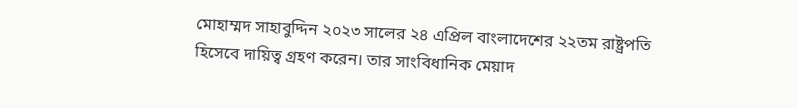মোহাম্মদ সাহাবুদ্দিন ২০২৩ সালের ২৪ এপ্রিল বাংলাদেশের ২২তম রাষ্ট্রপতি হিসেবে দায়িত্ব গ্রহণ করেন। তার সাংবিধানিক মেয়াদ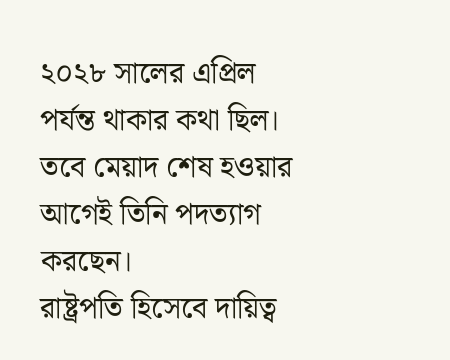২০২৮ সালের এপ্রিল পর্যন্ত থাকার কথা ছিল। তবে মেয়াদ শেষ হওয়ার আগেই তিনি পদত্যাগ করছেন।
রাষ্ট্রপতি হিসেবে দায়িত্ব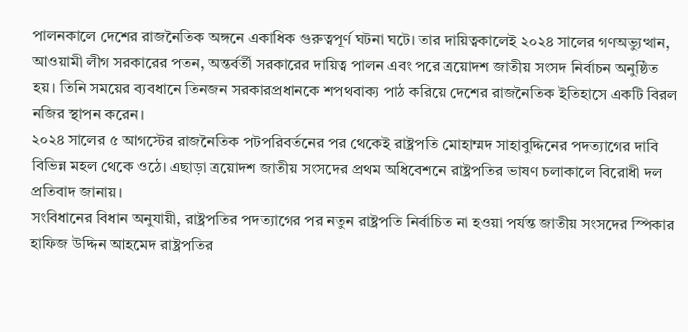পালনকালে দেশের রাজনৈতিক অঙ্গনে একাধিক গুরুত্বপূর্ণ ঘটনা ঘটে। তার দায়িত্বকালেই ২০২৪ সালের গণঅভ্যুত্থান, আওয়ামী লীগ সরকারের পতন, অন্তর্বর্তী সরকারের দায়িত্ব পালন এবং পরে ত্রয়োদশ জাতীয় সংসদ নির্বাচন অনুষ্ঠিত হয়। তিনি সময়ের ব্যবধানে তিনজন সরকারপ্রধানকে শপথবাক্য পাঠ করিয়ে দেশের রাজনৈতিক ইতিহাসে একটি বিরল নজির স্থাপন করেন।
২০২৪ সালের ৫ আগস্টের রাজনৈতিক পটপরিবর্তনের পর থেকেই রাষ্ট্রপতি মোহাম্মদ সাহাবুদ্দিনের পদত্যাগের দাবি বিভিন্ন মহল থেকে ওঠে। এছাড়া ত্রয়োদশ জাতীয় সংসদের প্রথম অধিবেশনে রাষ্ট্রপতির ভাষণ চলাকালে বিরোধী দল প্রতিবাদ জানায়।
সংবিধানের বিধান অনুযায়ী, রাষ্ট্রপতির পদত্যাগের পর নতুন রাষ্ট্রপতি নির্বাচিত না হওয়া পর্যন্ত জাতীয় সংসদের স্পিকার হাফিজ উদ্দিন আহমেদ রাষ্ট্রপতির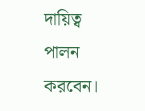দায়িত্ব পালন করবেন।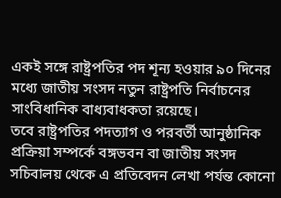একই সঙ্গে রাষ্ট্রপতির পদ শূন্য হওয়ার ৯০ দিনের মধ্যে জাতীয় সংসদ নতুন রাষ্ট্রপতি নির্বাচনের সাংবিধানিক বাধ্যবাধকতা রয়েছে।
তবে রাষ্ট্রপতির পদত্যাগ ও পরবর্তী আনুষ্ঠানিক প্রক্রিয়া সম্পর্কে বঙ্গভবন বা জাতীয় সংসদ সচিবালয় থেকে এ প্রতিবেদন লেখা পর্যন্ত কোনো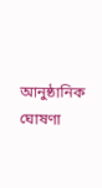আনুষ্ঠানিক ঘোষণা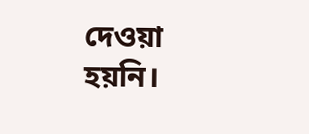দেওয়া হয়নি।